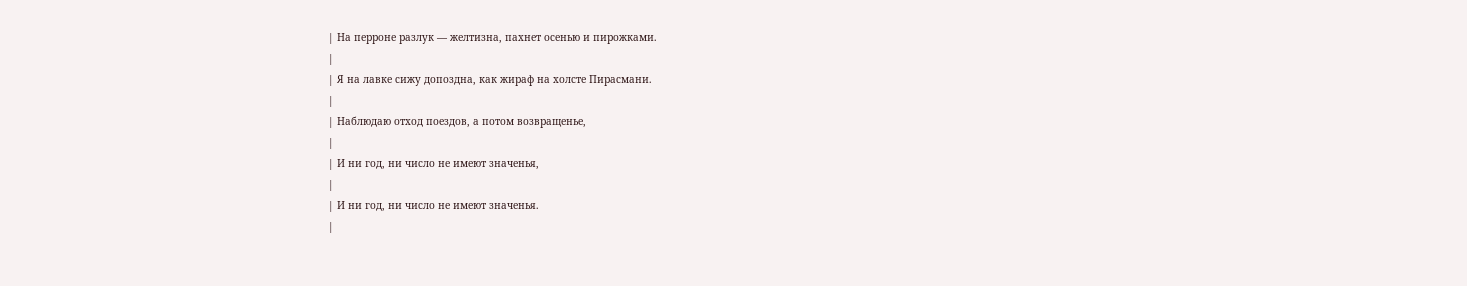| На перроне разлук — желтизна, пахнет осенью и пирожками.
|
| Я на лавке сижу допоздна, как жираф на холсте Пирасмани.
|
| Наблюдаю отход поездов, а потом возвращенье,
|
| И ни год, ни число не имеют значенья,
|
| И ни год, ни число не имеют значенья.
|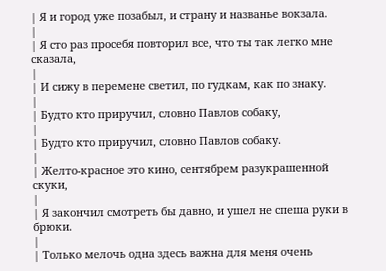| Я и город уже позабыл, и страну и названье вокзала.
|
| Я сто раз просебя повторил все, что ты так легко мне сказала,
|
| И сижу в перемене светил, по гудкам, как по знаку.
|
| Будто кто приручил, словно Павлов собаку,
|
| Будто кто приручил, словно Павлов собаку.
|
| Желто-красное это кино, сентябрем разукрашенной скуки,
|
| Я закончил смотреть бы давно, и ушел не спеша руки в брюки.
|
| Только мелочь одна здесь важна для меня очень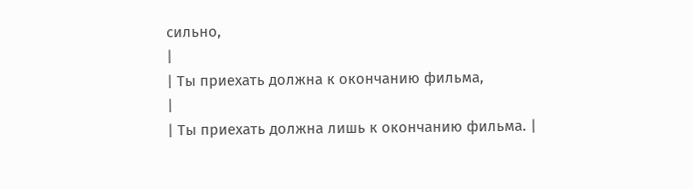сильно,
|
| Ты приехать должна к окончанию фильма,
|
| Ты приехать должна лишь к окончанию фильма. |